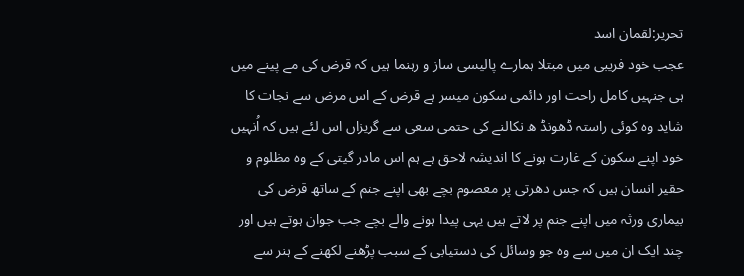تحریر:لقمان اسد
عجب خود فریبی میں مبتلا ہمارے پالیسی ساز و رہنما ہیں کہ قرض کی مے پینے میں ہی جنہیں کامل راحت اور دائمی سکون میسر ہے قرض کے اس مرض سے نجات کا شاید وہ کوئی راستہ ڈھونڈ ھ نکالنے کی حتمی سعی سے گریزاں اس لئے ہیں کہ اُنہیں خود اپنے سکون کے غارت ہونے کا اندیشہ لاحق ہے ہم اس مادر گیتی کے وہ مظلوم و حقیر انسان ہیں کہ جس دھرتی پر معصوم بچے بھی اپنے جنم کے ساتھ قرض کی بیماری ورثہ میں اپنے جنم پر لاتے ہیں یہی پیدا ہونے والے بچے جب جوان ہوتے ہیں اور چند ایک ان میں سے وہ جو وسائل کی دستیابی کے سبب پڑھنے لکھنے کے ہنر سے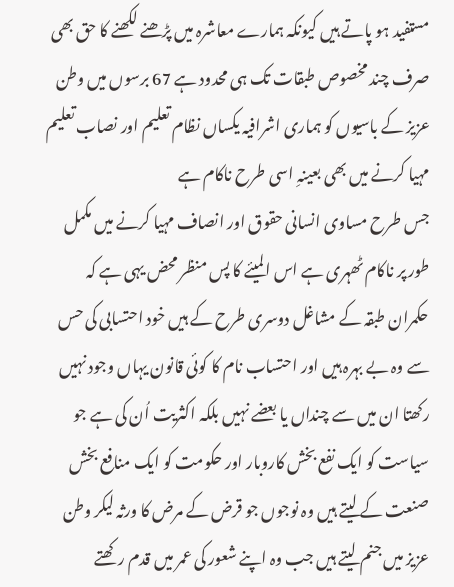مستفید ہو پاتے ہیں کیونکہ ہمارے معاشرہ میں پڑھنے لکھنے کا حق بھی صرف چند مخصوص طبقات تک ہی محدود ہے 67 برسوں میں وطن عزیز کے باسیوں کو ہماری اشرافیہ یکساں نظام تعلیم اور نصاب تعلیم مہیا کرنے میں بھی بعینہِ اسی طرح ناکام ہے
جس طرح مساوی انسانی حقوق اور انصاف مہیا کرنے میں مکمل طور پر ناکام ٹھہری ہے اس المیئے کا پس منظر محض یہی ہے کہ حکمران طبقہ کے مشاغل دوسری طرح کے ہیں خود احتسابی کی حس سے وہ بے بہرہ ہیں اور احتساب نام کا کوئی قانون یہاں وجود نہیں رکھتا ان میں سے چنداں یا بعضے نہیں بلکہ اکثریت اُن کی ہے جو سیاست کو ایک نفع بخش کاروبار اور حکومت کو ایک منافع بخش صنعت کے لیتے ہیں وہ نوجوں جو قرض کے مرض کا ورثہ لیکر وطن عزیز میں جنم لیتے ہیں جب وہ اپنے شعور کی عمر میں قدم رکھتے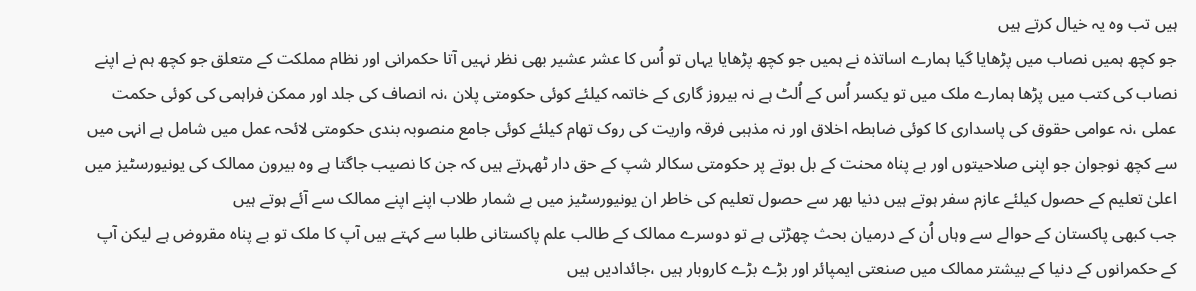ہیں تب وہ یہ خیال کرتے ہیں
جو کچھ ہمیں نصاب میں پڑھایا گیا ہمارے اساتذہ نے ہمیں جو کچھ پڑھایا یہاں تو اُس کا عشر عشیر بھی نظر نہیں آتا حکمرانی اور نظام مملکت کے متعلق جو کچھ ہم نے اپنے نصاب کی کتب میں پڑھا ہمارے ملک میں تو یکسر اُس کے اُلٹ ہے نہ بیروز گاری کے خاتمہ کیلئے کوئی حکومتی پلان ،نہ انصاف کی جلد اور ممکن فراہمی کی کوئی حکمت عملی ،نہ عوامی حقوق کی پاسداری کا کوئی ضابطہ اخلاق اور نہ مذہبی فرقہ واریت کی روک تھام کیلئے کوئی جامع منصوبہ بندی حکومتی لائحہ عمل میں شامل ہے انہی میں سے کچھ نوجوان جو اپنی صلاحیتوں اور بے پناہ محنت کے بل بوتے پر حکومتی سکالر شپ کے حق دار ٹھہرتے ہیں کہ جن کا نصیب جاگتا ہے وہ بیرون ممالک کی یونیورسٹیز میں اعلیٰ تعلیم کے حصول کیلئے عازم سفر ہوتے ہیں دنیا بھر سے حصول تعلیم کی خاطر ان یونیورسٹیز میں بے شمار طلاب اپنے اپنے ممالک سے آئے ہوتے ہیں
جب کبھی پاکستان کے حوالے سے وہاں اُن کے درمیان بحث چھڑتی ہے تو دوسرے ممالک کے طالب علم پاکستانی طلبا سے کہتے ہیں آپ کا ملک تو بے پناہ مقروض ہے لیکن آپ کے حکمرانوں کے دنیا کے بیشتر ممالک میں صنعتی ایمپائر اور بڑے بڑے کاروبار ہیں ،جائدادیں ہیں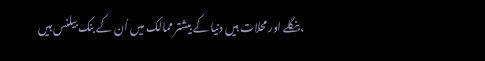،بنگلے اور محلات ہیں دنیا کے بیشتر ممالک میں اُن کے بنک بیلنس ہیں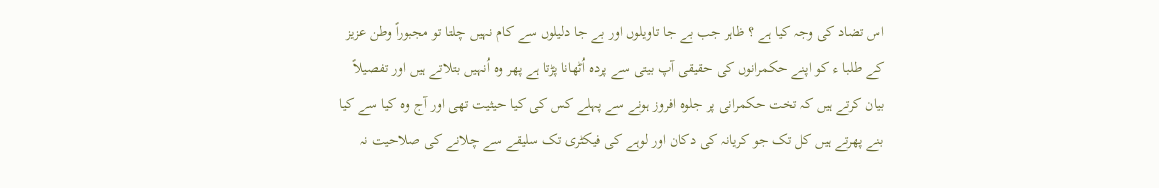اس تضاد کی وجہ کیا ہے ؟ ظاہر جب بے جا تاویلوں اور بے جا دلیلوں سے کام نہیں چلتا تو مجبوراً وطن عزیز کے طلبا ء کو اپنے حکمرانوں کی حقیقی آپ بیتی سے پردہ اُٹھانا پڑتا ہے پھر وہ اُنہیں بتلاتے ہیں اور تفصیلاً بیان کرتے ہیں کہ تخت حکمرانی پر جلوہ افروز ہونے سے پہلے کس کی کیا حیثیت تھی اور آج وہ کیا سے کیا بنے پھرتے ہیں کل تک جو کریانہ کی دکان اور لوہے کی فیکٹری تک سلیقے سے چلانے کی صلاحیت نہ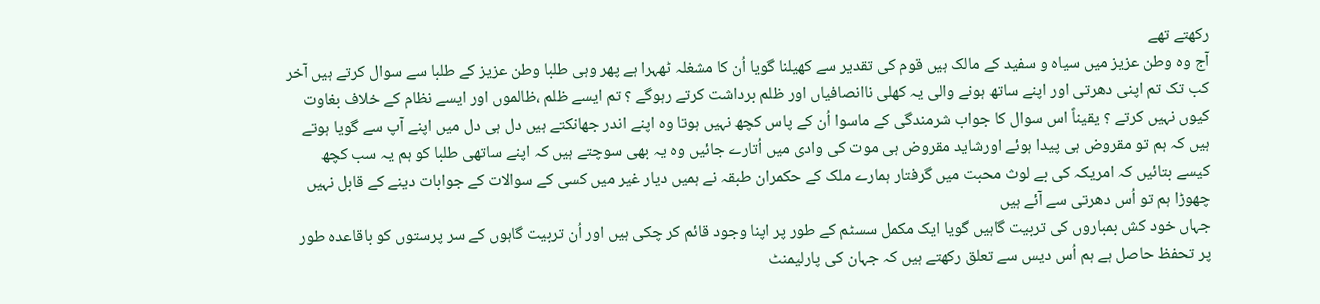رکھتے تھے
آج وہ وطن عزیز میں سیاہ و سفید کے مالک ہیں قوم کی تقدیر سے کھیلنا گویا اُن کا مشغلہ ٹھہرا ہے پھر وہی طلبا وطن عزیز کے طلبا سے سوال کرتے ہیں آخر کب تک تم اپنی دھرتی اور اپنے ساتھ ہونے والی یہ کھلی ناانصافیاں اور ظلم برداشت کرتے رہوگے ؟ تم ایسے ظلم ،ظالموں اور ایسے نظام کے خلاف بغاوت کیوں نہیں کرتے ؟ یقیناً اس سوال کا جواب شرمندگی کے ماسوا اُن کے پاس کچھ نہیں ہوتا وہ اپنے اندر جھانکتے ہیں دل ہی دل میں اپنے آپ سے گویا ہوتے ہیں کہ ہم تو مقروض ہی پیدا ہوئے اورشاید مقروض ہی موت کی وادی میں اُتارے جائیں وہ یہ بھی سوچتے ہیں کہ اپنے ساتھی طلبا کو ہم یہ سب کچھ کیسے بتائیں کہ امریکہ کی بے لوث محبت میں گرفتار ہمارے ملک کے حکمران طبقہ نے ہمیں دیار غیر میں کسی کے سوالات کے جوابات دینے کے قابل نہیں چھوڑا ہم تو اُس دھرتی سے آئے ہیں
جہاں خود کش بمباروں کی تربیت گاہیں گویا ایک مکمل سسٹم کے طور پر اپنا وجود قائم کر چکی ہیں اور اُن تربیت گاہوں کے سر پرستوں کو باقاعدہ طور پر تحفظ حاصل ہے ہم اُس دیس سے تعلق رکھتے ہیں کہ جہان کی پارلیمنٹ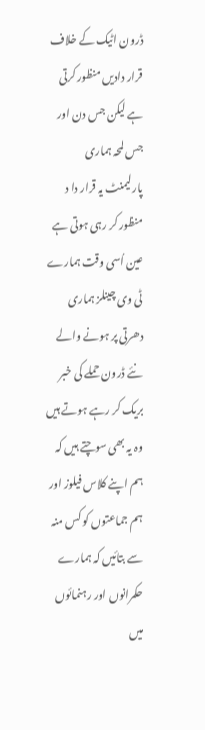ڈرون اٹیک کے خلاف قرار دادیں منظور کرتی ہے لیکن جس دن اور جس لمحہ ہماری پارلیمنٹ یہ قرار دا د منظور کر رہی ہوتی ہے عین اُسی وقت ہمارے ٹی وی چینلز ہماری دھرتی پر ہونے والے نئے ڈرون حملے کی خبر بریک کر رہے ہوتے ہیں وہ یہ بھی سوچتے ہیں کہ ہم اپنے کلاس فیلوز اور ہم جماعتوں کو کس منہ سے بتائیں کہ ہمارے حکمرانوں اور رہنمائوں میں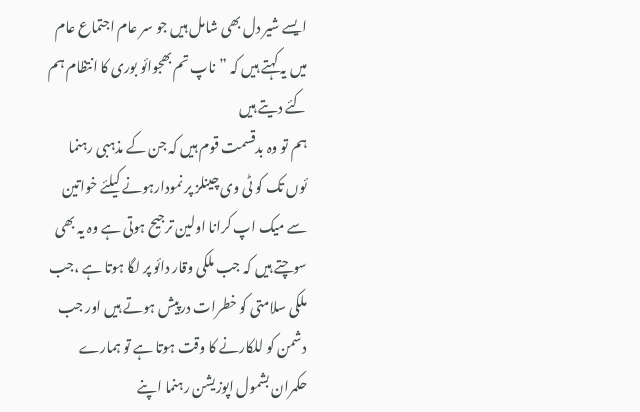ایسے شیر دل بھی شامل ہیں جو سر عام اجتماع عام میں یہ کہتے ہیں کہ ”ناپ تم بھجوائو بوری کا انتظام ہم کئے دیتے ہیں
ہم تو وہ بدقسمت قوم ہیں کہ جن کے مذہبی رہنما ئوں تک کو ٹی وی چینلز پر نمودارہونے کیلئے خواتین سے میک اپ کرانا اولین ترجیح ہوتی ہے وہ یہ بھی سوچتے ہیں کہ جب ملکی وقار دائو پر لگا ہوتا ہے ،جب ملکی سلامتی کو خطرات درپیش ہوتے ہیں اور جب دشمن کو للکارنے کا وقت ہوتا ہے تو ہمارے حکمران بشمول اپوزیشن رہنما اپنے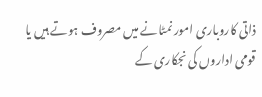ذاتی کاروباری امور نمٹانے میں مصروف ہوتے ہیں یا قومی اداروں کی نجکاری کے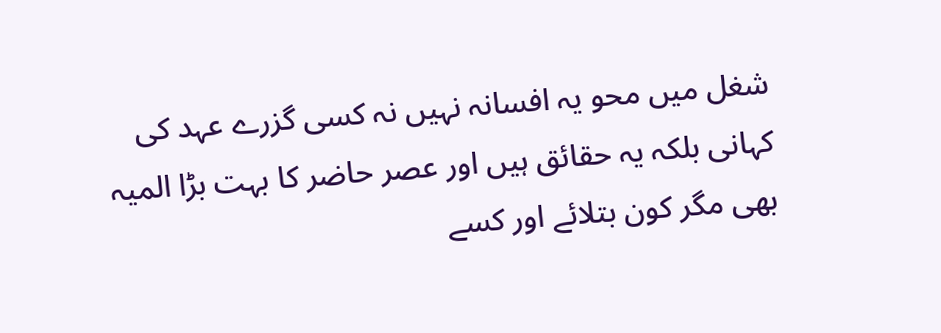شغل میں محو یہ افسانہ نہیں نہ کسی گزرے عہد کی کہانی بلکہ یہ حقائق ہیں اور عصر حاضر کا بہت بڑا المیہ بھی مگر کون بتلائے اور کسے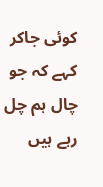کوئی جاکر کہے کہ جو چال ہم چل رہے ہیں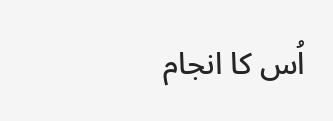اُس کا انجام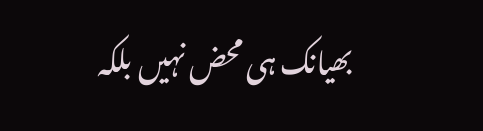بھیانک ہی محض نہیں بلکہ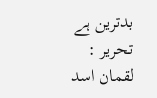بدترین ہے
تحریر : لقمان اسد